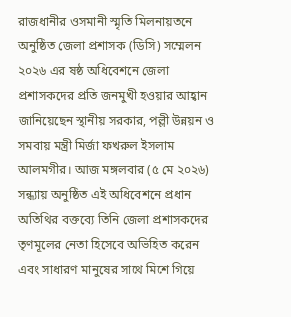রাজধানীর ওসমানী স্মৃতি মিলনায়তনে অনুষ্ঠিত জেলা প্রশাসক (ডিসি) সম্মেলন ২০২৬ এর ষষ্ঠ অধিবেশনে জেলা প্রশাসকদের প্রতি জনমুখী হওয়ার আহ্বান জানিয়েছেন স্থানীয় সরকার, পল্লী উন্নয়ন ও সমবায় মন্ত্রী মির্জা ফখরুল ইসলাম আলমগীর। আজ মঙ্গলবার (৫ মে ২০২৬) সন্ধ্যায় অনুষ্ঠিত এই অধিবেশনে প্রধান অতিথির বক্তব্যে তিনি জেলা প্রশাসকদের তৃণমূলের নেতা হিসেবে অভিহিত করেন এবং সাধারণ মানুষের সাথে মিশে গিয়ে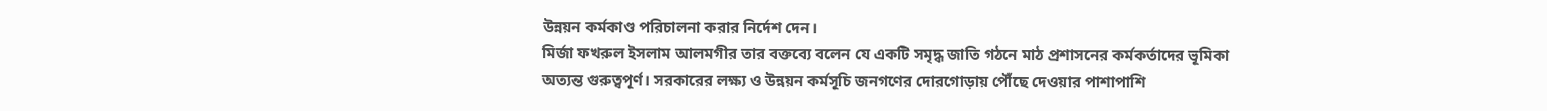উন্নয়ন কর্মকাণ্ড পরিচালনা করার নির্দেশ দেন।
মির্জা ফখরুল ইসলাম আলমগীর তার বক্তব্যে বলেন যে একটি সমৃদ্ধ জাতি গঠনে মাঠ প্রশাসনের কর্মকর্তাদের ভূমিকা অত্যন্ত গুরুত্বপূর্ণ। সরকারের লক্ষ্য ও উন্নয়ন কর্মসূচি জনগণের দোরগোড়ায় পৌঁছে দেওয়ার পাশাপাশি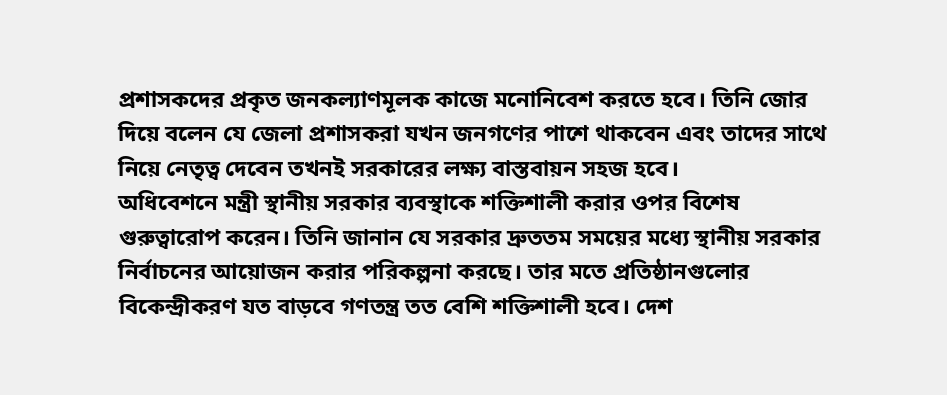প্রশাসকদের প্রকৃত জনকল্যাণমূলক কাজে মনোনিবেশ করতে হবে। তিনি জোর দিয়ে বলেন যে জেলা প্রশাসকরা যখন জনগণের পাশে থাকবেন এবং তাদের সাথে নিয়ে নেতৃত্ব দেবেন তখনই সরকারের লক্ষ্য বাস্তবায়ন সহজ হবে।
অধিবেশনে মন্ত্রী স্থানীয় সরকার ব্যবস্থাকে শক্তিশালী করার ওপর বিশেষ গুরুত্বারোপ করেন। তিনি জানান যে সরকার দ্রুততম সময়ের মধ্যে স্থানীয় সরকার নির্বাচনের আয়োজন করার পরিকল্পনা করছে। তার মতে প্রতিষ্ঠানগুলোর বিকেন্দ্রীকরণ যত বাড়বে গণতন্ত্র তত বেশি শক্তিশালী হবে। দেশ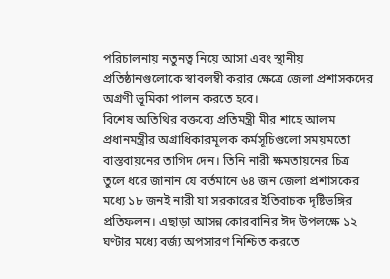পরিচালনায় নতুনত্ব নিয়ে আসা এবং স্থানীয় প্রতিষ্ঠানগুলোকে স্বাবলম্বী করার ক্ষেত্রে জেলা প্রশাসকদের অগ্রণী ভূমিকা পালন করতে হবে।
বিশেষ অতিথির বক্তব্যে প্রতিমন্ত্রী মীর শাহে আলম প্রধানমন্ত্রীর অগ্রাধিকারমূলক কর্মসূচিগুলো সময়মতো বাস্তবায়নের তাগিদ দেন। তিনি নারী ক্ষমতায়নের চিত্র তুলে ধরে জানান যে বর্তমানে ৬৪ জন জেলা প্রশাসকের মধ্যে ১৮ জনই নারী যা সরকারের ইতিবাচক দৃষ্টিভঙ্গির প্রতিফলন। এছাড়া আসন্ন কোরবানির ঈদ উপলক্ষে ১২ ঘণ্টার মধ্যে বর্জ্য অপসারণ নিশ্চিত করতে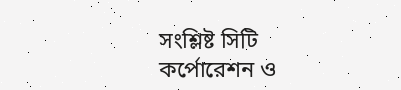সংশ্লিষ্ট সিটি কর্পোরেশন ও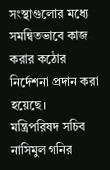সংস্থাগুলোর মধ্যে সমন্বিতভাবে কাজ করার কঠোর নির্দেশনা প্রদান করা হয়েছে।
মন্ত্রিপরিষদ সচিব নাসিমুল গনির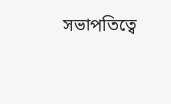সভাপতিত্বে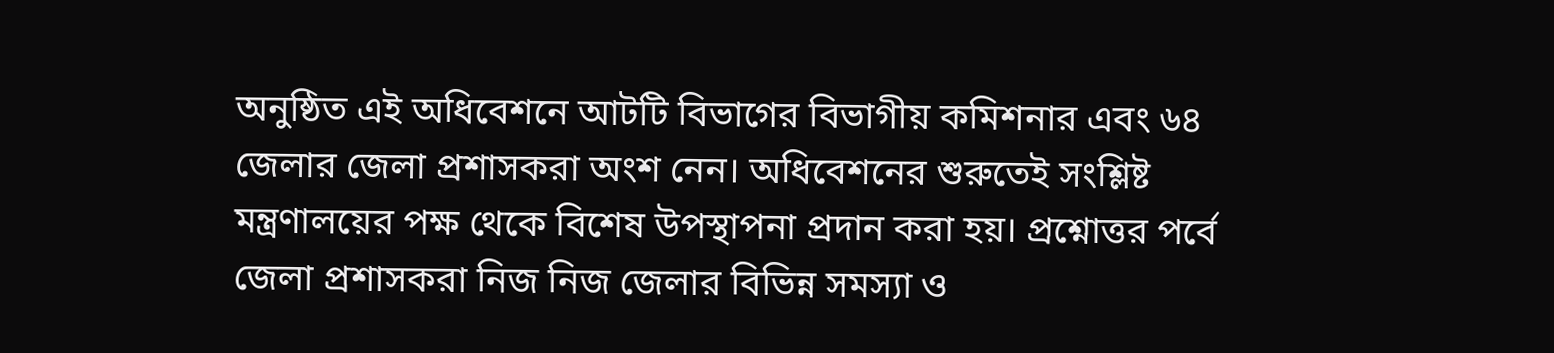অনুষ্ঠিত এই অধিবেশনে আটটি বিভাগের বিভাগীয় কমিশনার এবং ৬৪ জেলার জেলা প্রশাসকরা অংশ নেন। অধিবেশনের শুরুতেই সংশ্লিষ্ট মন্ত্রণালয়ের পক্ষ থেকে বিশেষ উপস্থাপনা প্রদান করা হয়। প্রশ্নোত্তর পর্বে জেলা প্রশাসকরা নিজ নিজ জেলার বিভিন্ন সমস্যা ও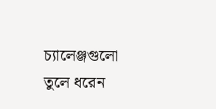চ্যালেঞ্জগুলো তুলে ধরেন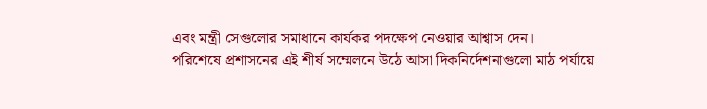এবং মন্ত্রী সেগুলোর সমাধানে কার্যকর পদক্ষেপ নেওয়ার আশ্বাস দেন।
পরিশেষে প্রশাসনের এই শীর্ষ সম্মেলনে উঠে আসা দিকনির্দেশনাগুলো মাঠ পর্যায়ে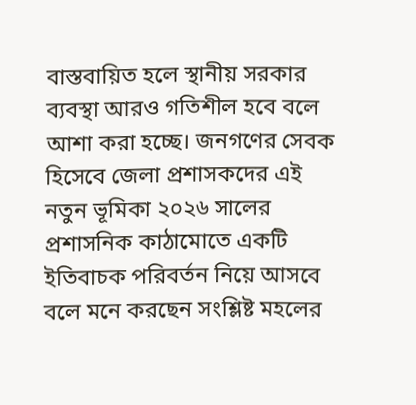বাস্তবায়িত হলে স্থানীয় সরকার ব্যবস্থা আরও গতিশীল হবে বলে আশা করা হচ্ছে। জনগণের সেবক হিসেবে জেলা প্রশাসকদের এই নতুন ভূমিকা ২০২৬ সালের প্রশাসনিক কাঠামোতে একটি ইতিবাচক পরিবর্তন নিয়ে আসবে বলে মনে করছেন সংশ্লিষ্ট মহলের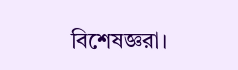বিশেষজ্ঞরা।